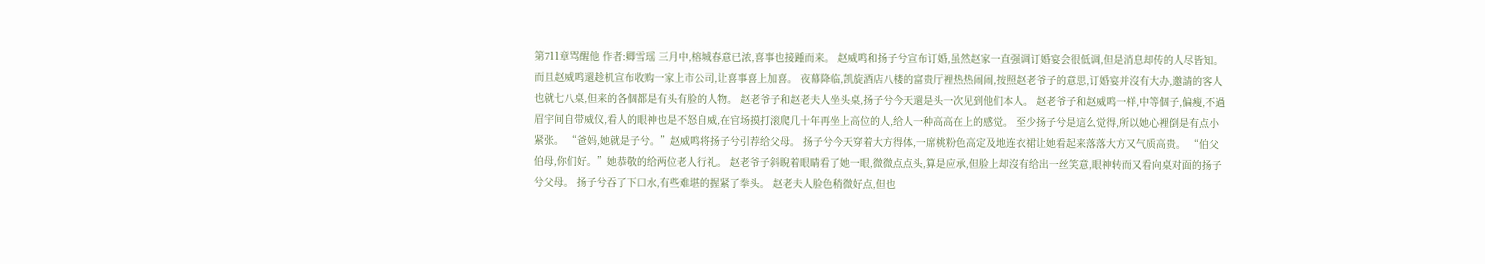第711章骂醒他 作者:卿雪瑶 三月中,榕城春意已浓,喜事也接踵而来。 赵威鸣和扬子兮宣布订婚,虽然赵家一直强调订婚宴会很低调,但是消息却传的人尽皆知。 而且赵威鸣還趁机宣布收购一家上市公司,让喜事喜上加喜。 夜幕降临,凯旋酒店八楼的富贵厅裡热热闹闹,按照赵老爷子的意思,订婚宴并沒有大办,邀請的客人也就七八桌,但来的各個都是有头有脸的人物。 赵老爷子和赵老夫人坐头桌,扬子兮今天還是头一次见到他们本人。 赵老爷子和赵威鸣一样,中等個子,偏瘦,不過眉宇间自带威仪,看人的眼神也是不怒自威,在官场摸打滚爬几十年再坐上高位的人,给人一种高高在上的感觉。 至少扬子兮是這么觉得,所以她心裡倒是有点小紧张。 “爸妈,她就是子兮。”赵威鸣将扬子兮引荐给父母。 扬子兮今天穿着大方得体,一席桃粉色高定及地连衣裙让她看起来落落大方又气质高贵。 “伯父伯母,你们好。”她恭敬的给两位老人行礼。 赵老爷子斜睨着眼睛看了她一眼,微微点点头,算是应承,但脸上却沒有给出一丝笑意,眼神转而又看向桌对面的扬子兮父母。 扬子兮吞了下口水,有些难堪的握紧了拳头。 赵老夫人脸色稍微好点,但也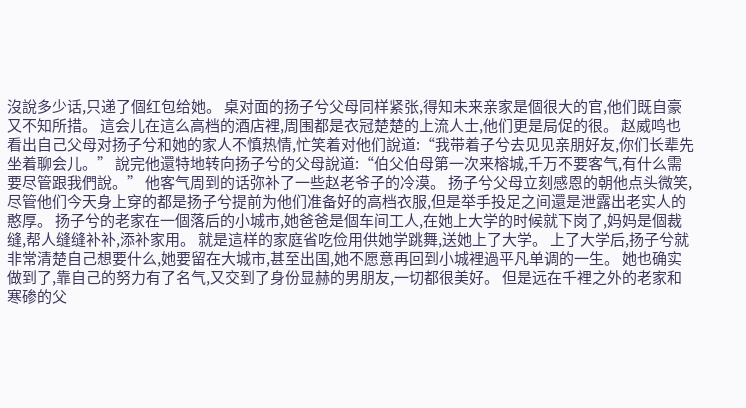沒說多少话,只递了個红包给她。 桌对面的扬子兮父母同样紧张,得知未来亲家是個很大的官,他们既自豪又不知所措。 這会儿在這么高档的酒店裡,周围都是衣冠楚楚的上流人士,他们更是局促的很。 赵威鸣也看出自己父母对扬子兮和她的家人不慎热情,忙笑着对他们說道:“我带着子兮去见见亲朋好友,你们长辈先坐着聊会儿。” 說完他還特地转向扬子兮的父母說道:“伯父伯母第一次来榕城,千万不要客气,有什么需要尽管跟我們說。” 他客气周到的话弥补了一些赵老爷子的冷漠。 扬子兮父母立刻感恩的朝他点头微笑,尽管他们今天身上穿的都是扬子兮提前为他们准备好的高档衣服,但是举手投足之间還是泄露出老实人的憨厚。 扬子兮的老家在一個落后的小城市,她爸爸是個车间工人,在她上大学的时候就下岗了,妈妈是個裁缝,帮人缝缝补补,添补家用。 就是這样的家庭省吃俭用供她学跳舞,送她上了大学。 上了大学后,扬子兮就非常清楚自己想要什么,她要留在大城市,甚至出国,她不愿意再回到小城裡過平凡单调的一生。 她也确实做到了,靠自己的努力有了名气,又交到了身份显赫的男朋友,一切都很美好。 但是远在千裡之外的老家和寒碜的父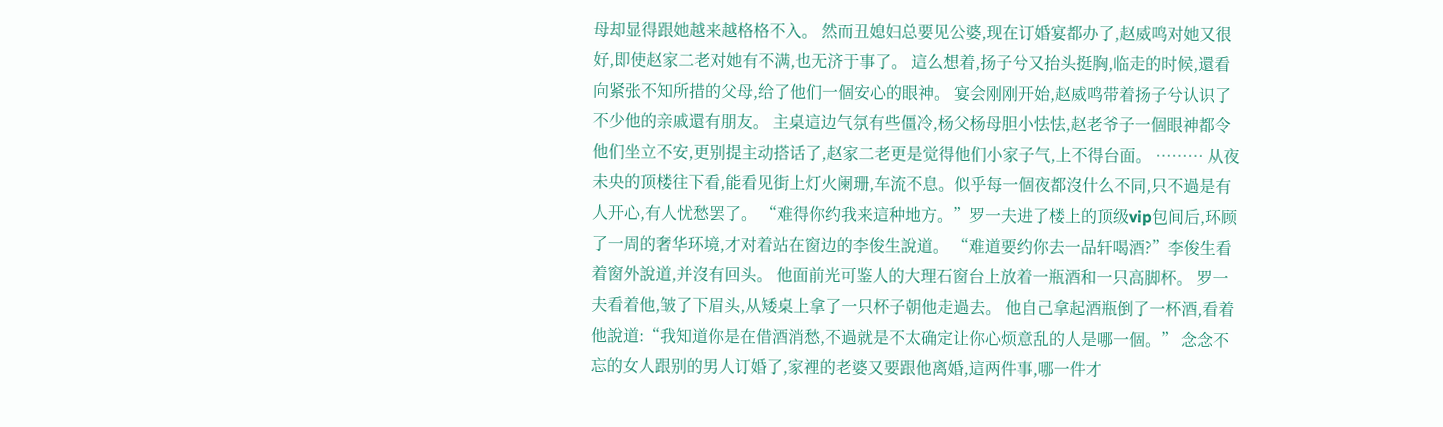母却显得跟她越来越格格不入。 然而丑媳妇总要见公婆,现在订婚宴都办了,赵威鸣对她又很好,即使赵家二老对她有不满,也无济于事了。 這么想着,扬子兮又抬头挺胸,临走的时候,還看向紧张不知所措的父母,给了他们一個安心的眼神。 宴会刚刚开始,赵威鸣带着扬子兮认识了不少他的亲戚還有朋友。 主桌這边气氛有些僵冷,杨父杨母胆小怯怯,赵老爷子一個眼神都令他们坐立不安,更别提主动搭话了,赵家二老更是觉得他们小家子气,上不得台面。 ……… 从夜未央的顶楼往下看,能看见街上灯火阑珊,车流不息。似乎每一個夜都沒什么不同,只不過是有人开心,有人忧愁罢了。 “难得你约我来這种地方。”罗一夫进了楼上的顶级vip包间后,环顾了一周的奢华环境,才对着站在窗边的李俊生說道。 “难道要约你去一品轩喝酒?”李俊生看着窗外說道,并沒有回头。 他面前光可鉴人的大理石窗台上放着一瓶酒和一只高脚杯。 罗一夫看着他,皱了下眉头,从矮桌上拿了一只杯子朝他走過去。 他自己拿起酒瓶倒了一杯酒,看着他說道:“我知道你是在借酒消愁,不過就是不太确定让你心烦意乱的人是哪一個。” 念念不忘的女人跟别的男人订婚了,家裡的老婆又要跟他离婚,這两件事,哪一件才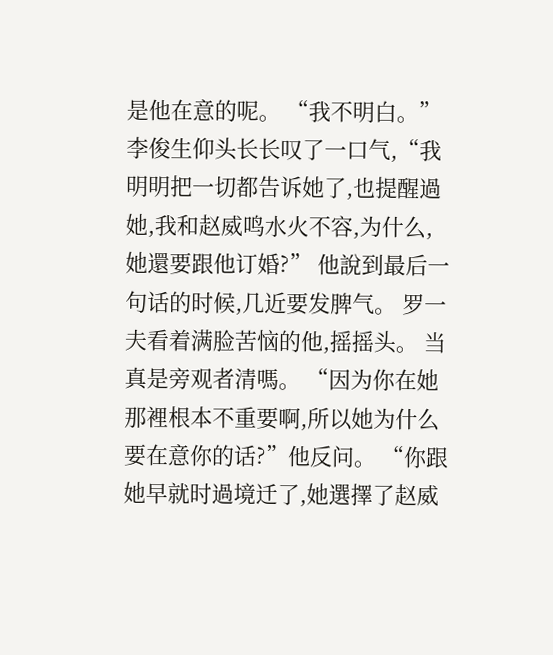是他在意的呢。 “我不明白。”李俊生仰头长长叹了一口气,“我明明把一切都告诉她了,也提醒過她,我和赵威鸣水火不容,为什么,她還要跟他订婚?” 他說到最后一句话的时候,几近要发脾气。 罗一夫看着满脸苦恼的他,摇摇头。 当真是旁观者清嗎。 “因为你在她那裡根本不重要啊,所以她为什么要在意你的话?”他反问。 “你跟她早就时過境迁了,她選擇了赵威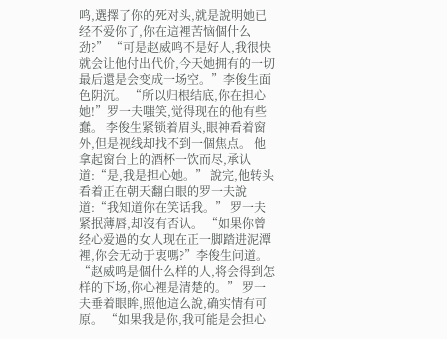鸣,選擇了你的死对头,就是說明她已经不爱你了,你在這裡苦恼個什么劲?” “可是赵威鸣不是好人,我很快就会让他付出代价,今天她拥有的一切最后還是会变成一场空。”李俊生面色阴沉。 “所以归根结底,你在担心她!”罗一夫嗤笑,觉得现在的他有些蠢。 李俊生紧锁着眉头,眼神看着窗外,但是视线却找不到一個焦点。 他拿起窗台上的酒杯一饮而尽,承认道:“是,我是担心她。” 說完,他转头看着正在朝天翻白眼的罗一夫說道:“我知道你在笑话我。” 罗一夫紧抿薄唇,却沒有否认。 “如果你曾经心爱過的女人现在正一脚踏进泥潭裡,你会无动于衷嗎?”李俊生问道。 “赵威鸣是個什么样的人,将会得到怎样的下场,你心裡是清楚的。” 罗一夫垂着眼眸,照他這么說,确实情有可原。 “如果我是你,我可能是会担心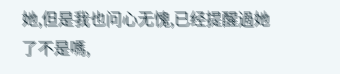她,但是我也问心无愧,已经提醒過她了不是嗎,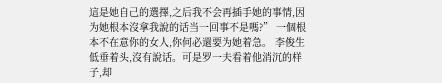這是她自己的選擇,之后我不会再插手她的事情,因为她根本沒拿我說的话当一回事不是嗎?” 一個根本不在意你的女人,你何必還要为她着急。 李俊生低垂着头,沒有說话。可是罗一夫看着他消沉的样子,却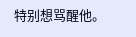特别想骂醒他。